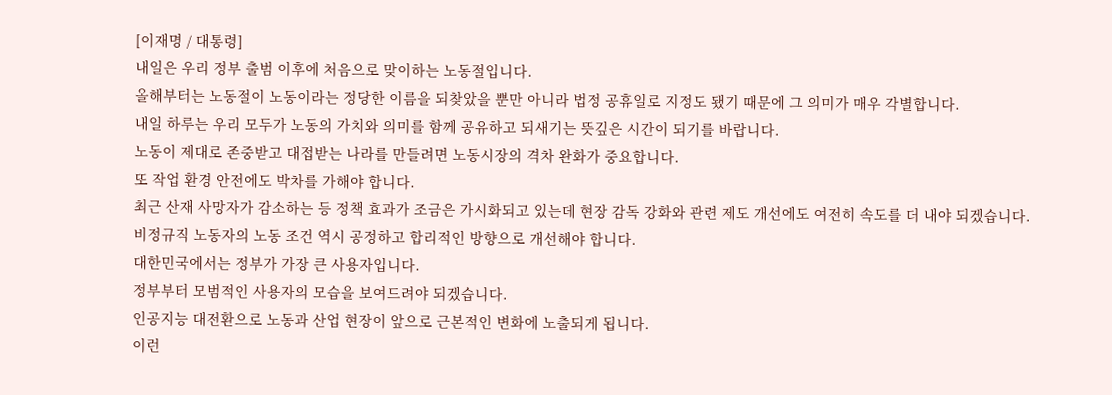[이재명 / 대통령]
내일은 우리 정부 출범 이후에 처음으로 맞이하는 노동절입니다.
올해부터는 노동절이 노동이라는 정당한 이름을 되찾았을 뿐만 아니라 법정 공휴일로 지정도 됐기 때문에 그 의미가 매우 각별합니다.
내일 하루는 우리 모두가 노동의 가치와 의미를 함께 공유하고 되새기는 뜻깊은 시간이 되기를 바랍니다.
노동이 제대로 존중받고 대접받는 나라를 만들려면 노동시장의 격차 완화가 중요합니다.
또 작업 환경 안전에도 박차를 가해야 합니다.
최근 산재 사망자가 감소하는 등 정책 효과가 조금은 가시화되고 있는데 현장 감독 강화와 관련 제도 개선에도 여전히 속도를 더 내야 되겠습니다.
비정규직 노동자의 노동 조건 역시 공정하고 합리적인 방향으로 개선해야 합니다.
대한민국에서는 정부가 가장 큰 사용자입니다.
정부부터 모범적인 사용자의 모습을 보여드려야 되겠습니다.
인공지능 대전환으로 노동과 산업 현장이 앞으로 근본적인 변화에 노출되게 됩니다.
이런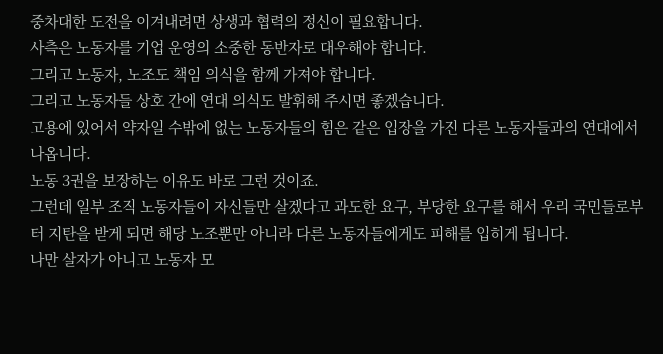중차대한 도전을 이겨내려면 상생과 협력의 정신이 필요합니다.
사측은 노동자를 기업 운영의 소중한 동반자로 대우해야 합니다.
그리고 노동자, 노조도 책임 의식을 함께 가져야 합니다.
그리고 노동자들 상호 간에 연대 의식도 발휘해 주시면 좋겠습니다.
고용에 있어서 약자일 수밖에 없는 노동자들의 힘은 같은 입장을 가진 다른 노동자들과의 연대에서 나옵니다.
노동 3권을 보장하는 이유도 바로 그런 것이죠.
그런데 일부 조직 노동자들이 자신들만 살겠다고 과도한 요구, 부당한 요구를 해서 우리 국민들로부터 지탄을 받게 되면 해당 노조뿐만 아니라 다른 노동자들에게도 피해를 입히게 됩니다.
나만 살자가 아니고 노동자 모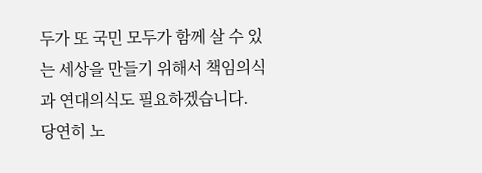두가 또 국민 모두가 함께 살 수 있는 세상을 만들기 위해서 책임의식과 연대의식도 필요하겠습니다.
당연히 노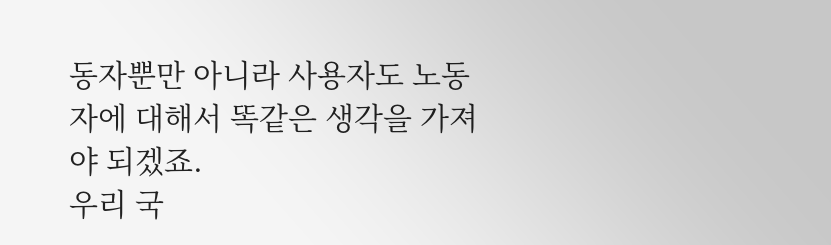동자뿐만 아니라 사용자도 노동자에 대해서 똑같은 생각을 가져야 되겠죠.
우리 국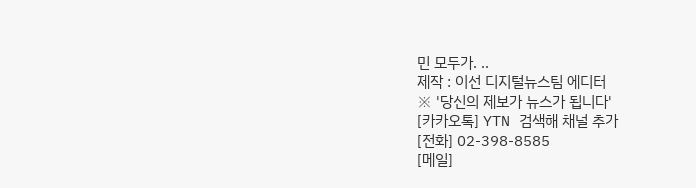민 모두가. ..
제작 : 이선 디지털뉴스팀 에디터
※ '당신의 제보가 뉴스가 됩니다'
[카카오톡] YTN 검색해 채널 추가
[전화] 02-398-8585
[메일]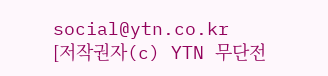social@ytn.co.kr
[저작권자(c) YTN 무단전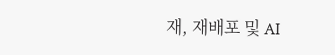재, 재배포 및 AI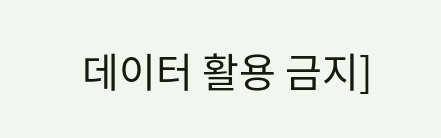데이터 활용 금지]